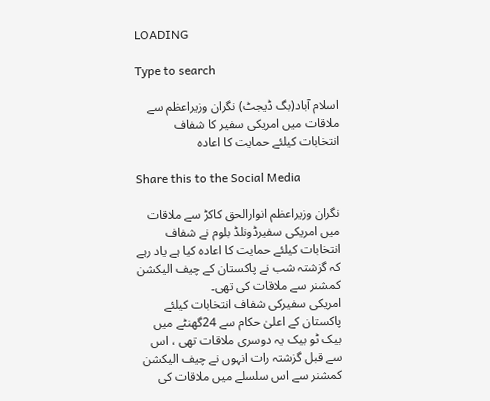LOADING

Type to search

اسلام آباد(بگ ڈیجٹ) نگران وزیراعظم سے ملاقات میں امریکی سفیر کا شفاف انتخابات کیلئے حمایت کا اعادہ

Share this to the Social Media

نگران وزیراعظم انوارالحق کاکڑ سے ملاقات میں امریکی سفیرڈونلڈ بلوم نے شفاف انتخابات کیلئے حمایت کا اعادہ کیا ہے یاد رہے کہ گزشتہ شب نے پاکستان کے چیف الیکشن کمشنر سے ملاقات کی تھی۔
امریکی سفیرکی شفاف انتخابات کیلئے پاکستان کے اعلیٰ حکام سے 24گھنٹے میں بیک ٹو بیک یہ دوسری ملاقات تھی ، اس سے قبل گزشتہ رات انہوں نے چیف الیکشن کمشنر سے اس سلسلے میں ملاقات کی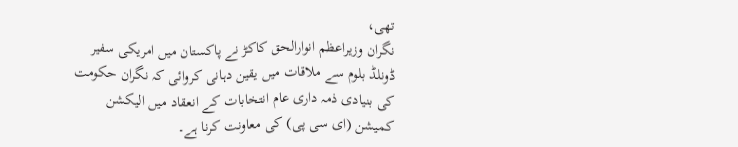تھی،
نگران وزیراعظم انوارالحق کاکڑ نے پاکستان میں امریکی سفیر ڈونلڈ بلوم سے ملاقات میں یقین دہانی کروائی کہ نگران حکومت کی بنیادی ذمہ داری عام انتخابات کے انعقاد میں الیکشن کمیشن (ای سی پی) کی معاونت کرنا ہے۔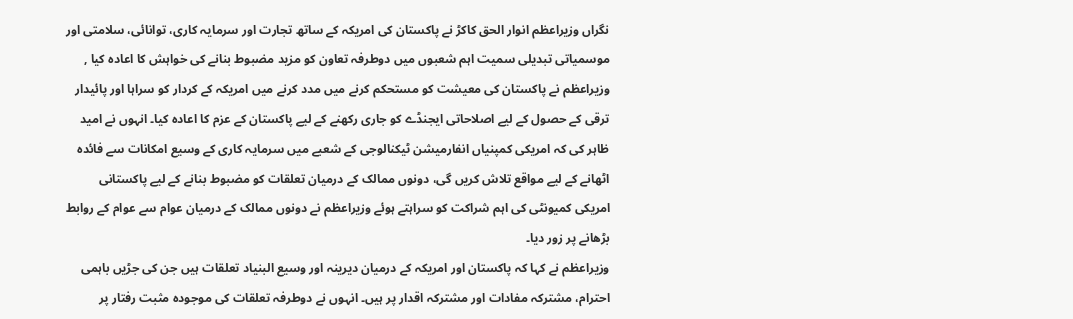نگراں وزیراعظم انوار الحق کاکڑ نے پاکستان کی امریکہ کے ساتھ تجارت اور سرمایہ کاری، توانائی، سلامتی اور موسمیاتی تبدیلی سمیت اہم شعبوں میں دوطرفہ تعاون کو مزید مضبوط بنانے کی خواہش کا اعادہ کیا ,
وزیراعظم نے پاکستان کی معیشت کو مستحکم کرنے میں مدد کرنے میں امریکہ کے کردار کو سراہا اور پائیدار ترقی کے حصول کے لیے اصلاحاتی ایجنڈے کو جاری رکھنے کے لیے پاکستان کے عزم کا اعادہ کیا۔ انہوں نے امید ظاہر کی کہ امریکی کمپنیاں انفارمیشن ٹیکنالوجی کے شعبے میں سرمایہ کاری کے وسیع امکانات سے فائدہ اٹھانے کے لیے مواقع تلاش کریں گی، دونوں ممالک کے درمیان تعلقات کو مضبوط بنانے کے لیے پاکستانی امریکی کمیونٹی کی اہم شراکت کو سراہتے ہوئے وزیراعظم نے دونوں ممالک کے درمیان عوام سے عوام کے روابط بڑھانے پر زور دیا۔
وزیراعظم نے کہا کہ پاکستان اور امریکہ کے درمیان دیرینہ اور وسیع البنیاد تعلقات ہیں جن کی جڑیں باہمی احترام، مشترکہ مفادات اور مشترکہ اقدار پر ہیں۔ انہوں نے دوطرفہ تعلقات کی موجودہ مثبت رفتار پر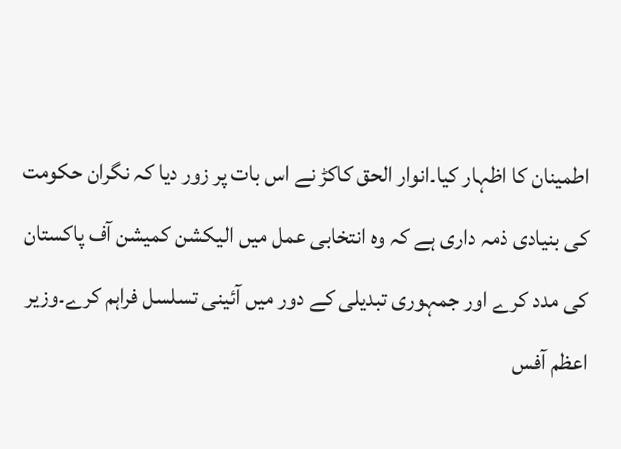اطمینان کا اظہار کیا۔انوار الحق کاکڑ نے اس بات پر زور دیا کہ نگران حکومت کی بنیادی ذمہ داری ہے کہ وہ انتخابی عمل میں الیکشن کمیشن آف پاکستان کی مدد کرے اور جمہوری تبدیلی کے دور میں آئینی تسلسل فراہم کرے۔وزیر اعظم آفس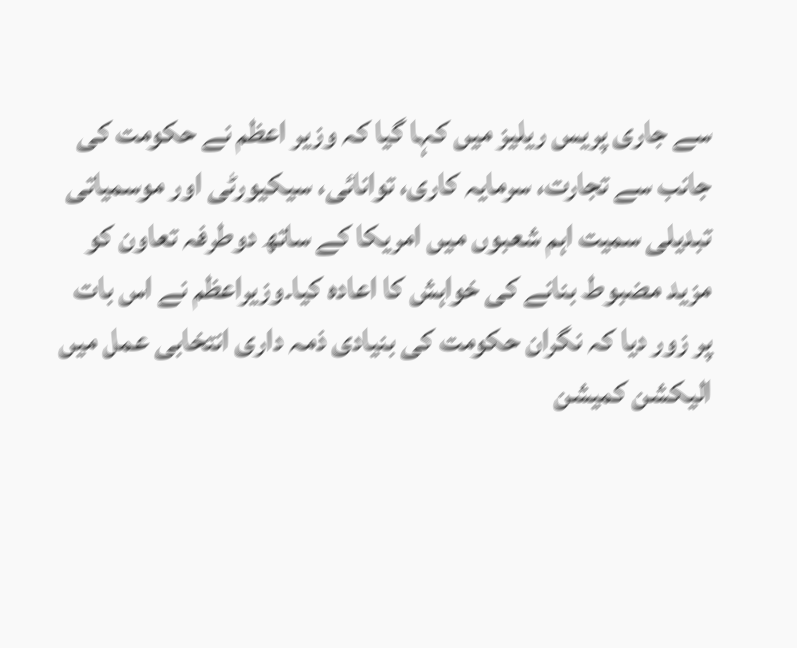سے جاری پریس ریلیز میں کہا گیا کہ وزیر اعظم نے حکومت کی جانب سے تجارت، سرمایہ کاری، توانائی، سیکیورٹی اور موسمیاتی تبدیلی سمیت اہم شعبوں میں امریکا کے ساتھ دوطرفہ تعاون کو مزید مضبوط بنانے کی خواہش کا اعادہ کیا۔وزیراعظم نے اس بات پر زور دیا کہ نگران حکومت کی بنیادی ذمہ داری انتخابی عمل میں الیکشن کمیشن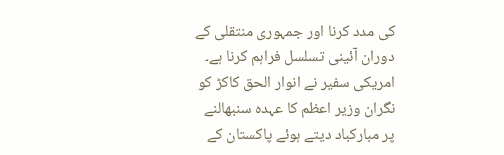کی مدد کرنا اور جمہوری منتقلی کے دوران آئینی تسلسل فراہم کرنا ہے۔
امریکی سفیر نے انوار الحق کاکڑ کو نگران وزیر اعظم کا عہدہ سنبھالنے پر مبارکباد دیتے ہوئے پاکستان کے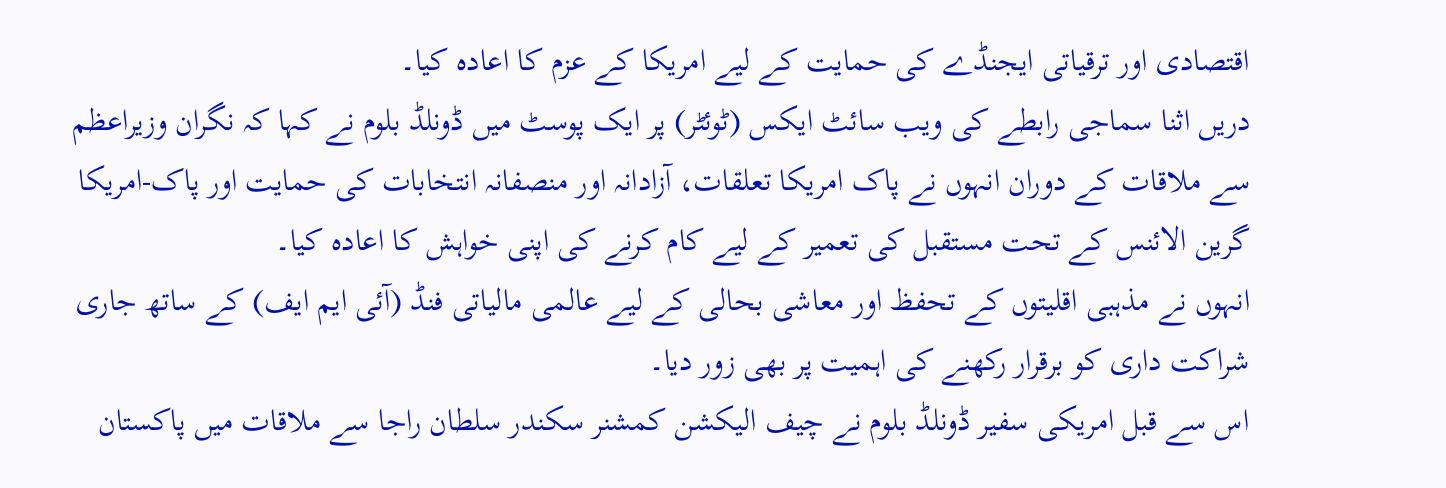اقتصادی اور ترقیاتی ایجنڈے کی حمایت کے لیے امریکا کے عزم کا اعادہ کیا۔
دریں اثنا سماجی رابطے کی ویب سائٹ ایکس (ٹوئٹر) پر ایک پوسٹ میں ڈونلڈ بلوم نے کہا کہ نگران وزیراعظم سے ملاقات کے دوران انہوں نے پاک امریکا تعلقات، آزادانہ اور منصفانہ انتخابات کی حمایت اور پاک-امریکا گرین الائنس کے تحت مستقبل کی تعمیر کے لیے کام کرنے کی اپنی خواہش کا اعادہ کیا۔
انہوں نے مذہبی اقلیتوں کے تحفظ اور معاشی بحالی کے لیے عالمی مالیاتی فنڈ (آئی ایم ایف) کے ساتھ جاری شراکت داری کو برقرار رکھنے کی اہمیت پر بھی زور دیا۔
اس سے قبل امریکی سفیر ڈونلڈ بلوم نے چیف الیکشن کمشنر سکندر سلطان راجا سے ملاقات میں پاکستان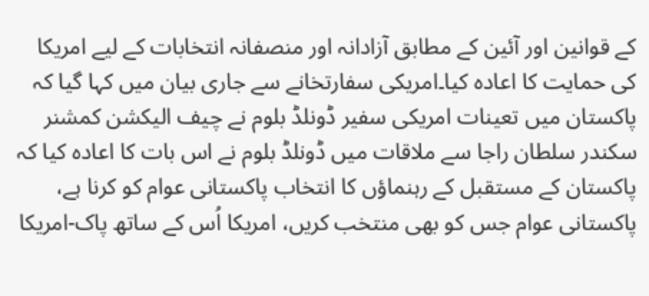کے قوانین اور آئین کے مطابق آزادانہ اور منصفانہ انتخابات کے لیے امریکا کی حمایت کا اعادہ کیا۔امریکی سفارتخانے سے جاری بیان میں کہا گیا کہ پاکستان میں تعینات امریکی سفیر ڈونلڈ بلوم نے چیف الیکشن کمشنر سکندر سلطان راجا سے ملاقات میں ڈونلڈ بلوم نے اس بات کا اعادہ کیا کہ پاکستان کے مستقبل کے رہنماؤں کا انتخاب پاکستانی عوام کو کرنا ہے، پاکستانی عوام جس کو بھی منتخب کریں، امریکا اُس کے ساتھ پاک-امریکا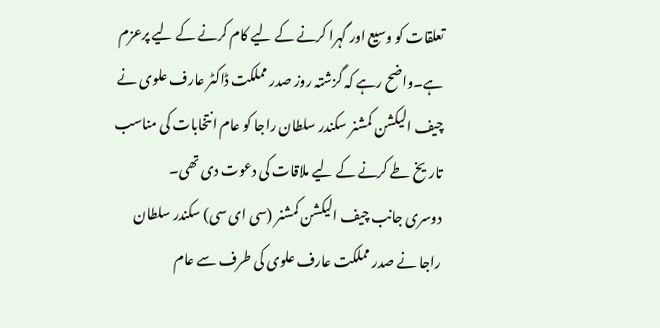تعلقات کو وسیع اور گہرا کرنے کے لیے کام کرنے کے لیے پرعزم ہے۔واضح رہے کہ گزشتہ روز صدر مملکت ڈاکٹر عارف علوی نے چیف الیکشن کمشنر سکندر سلطان راجا کو عام انتخابات کی مناسب تاریخ طے کرنے کے لیے ملاقات کی دعوت دی تھی۔
دوسری جانب چیف الیکشن کمشنر (سی ای سی) سکندر سلطان راجا نے صدر مملکت عارف علوی کی طرف سے عام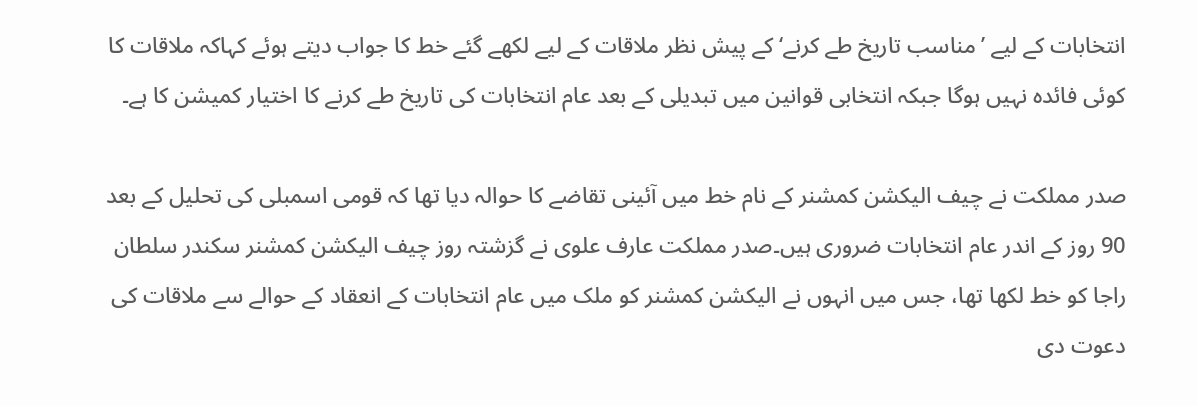انتخابات کے لیے ’مناسب تاریخ طے کرنے‘ کے پیش نظر ملاقات کے لیے لکھے گئے خط کا جواب دیتے ہوئے کہاکہ ملاقات کا کوئی فائدہ نہیں ہوگا جبکہ انتخابی قوانین میں تبدیلی کے بعد عام انتخابات کی تاریخ طے کرنے کا اختیار کمیشن کا ہے۔

صدر مملکت نے چیف الیکشن کمشنر کے نام خط میں آئینی تقاضے کا حوالہ دیا تھا کہ قومی اسمبلی کی تحلیل کے بعد 90 روز کے اندر عام انتخابات ضروری ہیں۔صدر مملکت عارف علوی نے گزشتہ روز چیف الیکشن کمشنر سکندر سلطان راجا کو خط لکھا تھا، جس میں انہوں نے الیکشن کمشنر کو ملک میں عام انتخابات کے انعقاد کے حوالے سے ملاقات کی دعوت دی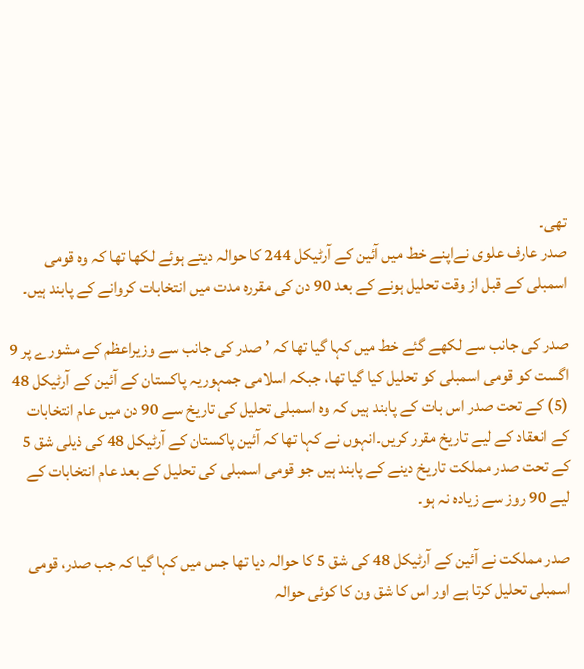تھی۔
صدر عارف علوی نےاپنے خط میں آئین کے آرٹیکل 244 کا حوالہ دیتے ہوئے لکھا تھا کہ وہ قومی اسمبلی کے قبل از وقت تحلیل ہونے کے بعد 90 دن کی مقررہ مدت میں انتخابات کروانے کے پابند ہیں۔

صدر کی جانب سے لکھے گئے خط میں کہا گیا تھا کہ ’صدر کی جانب سے وزیراعظم کے مشورے پر 9 اگست کو قومی اسمبلی کو تحلیل کیا گیا تھا، جبکہ اسلامی جمہوریہ پاکستان کے آئین کے آرٹیکل 48 (5) کے تحت صدر اس بات کے پابند ہیں کہ وہ اسمبلی تحلیل کی تاریخ سے 90 دن میں عام انتخابات کے انعقاد کے لیے تاریخ مقرر کریں۔انہوں نے کہا تھا کہ آئین پاکستان کے آرٹیکل 48 کی ذیلی شق 5 کے تحت صدر مملکت تاریخ دینے کے پابند ہیں جو قومی اسمبلی کی تحلیل کے بعد عام انتخابات کے لیے 90 روز سے زیادہ نہ ہو۔

صدر مملکت نے آئین کے آرٹیکل 48 کی شق 5 کا حوالہ دیا تھا جس میں کہا گیا کہ جب صدر، قومی اسمبلی تحلیل کرتا ہے اور اس کا شق ون کا کوئی حوالہ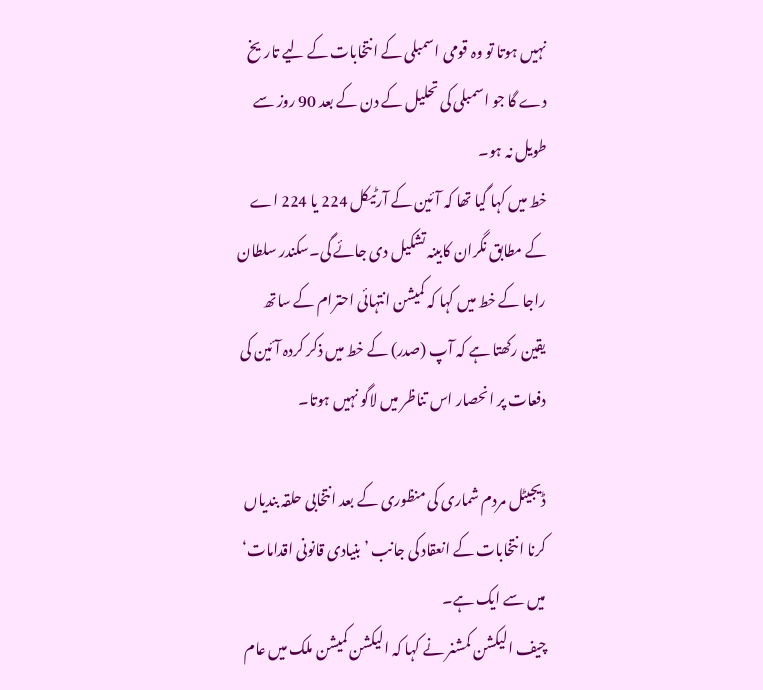نہیں ہوتا تو وہ قومی اسمبلی کے انتخابات کے لیے تاریخ دے گا جو اسمبلی کی تحلیل کے دن کے بعد 90 روز سے طویل نہ ہو۔
خط میں کہا گیا تھا کہ آئین کے آرٹیکل 224 یا 224 اے کے مطابق نگران کابینہ تشکیل دی جائے گی۔سکندر سلطان راجا کے خط میں کہا کہ کمیشن انتہائی احترام کے ساتھ یقین رکھتا ہے کہ آپ (صدر) کے خط میں ذکر کردہ آئین کی دفعات پر انحصار اس تناظر میں لاگو نہیں ہوتا۔

ڈیجیٹل مردم شماری کی منظوری کے بعد انتخابی حلقہ بندیاں کرنا انتخابات کے انعقاد کی جانب ’بنیادی قانونی اقدامات‘ میں سے ایک ہے۔
چیف الیکشن کمشنر نے کہا کہ الیکشن کمیشن ملک میں عام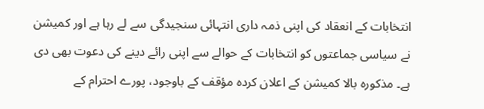انتخابات کے انعقاد کی اپنی ذمہ داری انتہائی سنجیدگی سے لے رہا ہے اور کمیشن نے سیاسی جماعتوں کو انتخابات کے حوالے سے اپنی رائے دینے کی دعوت بھی دی ہے۔ مذکورہ بالا کمیشن کے اعلان کردہ مؤقف کے باوجود، پورے احترام کے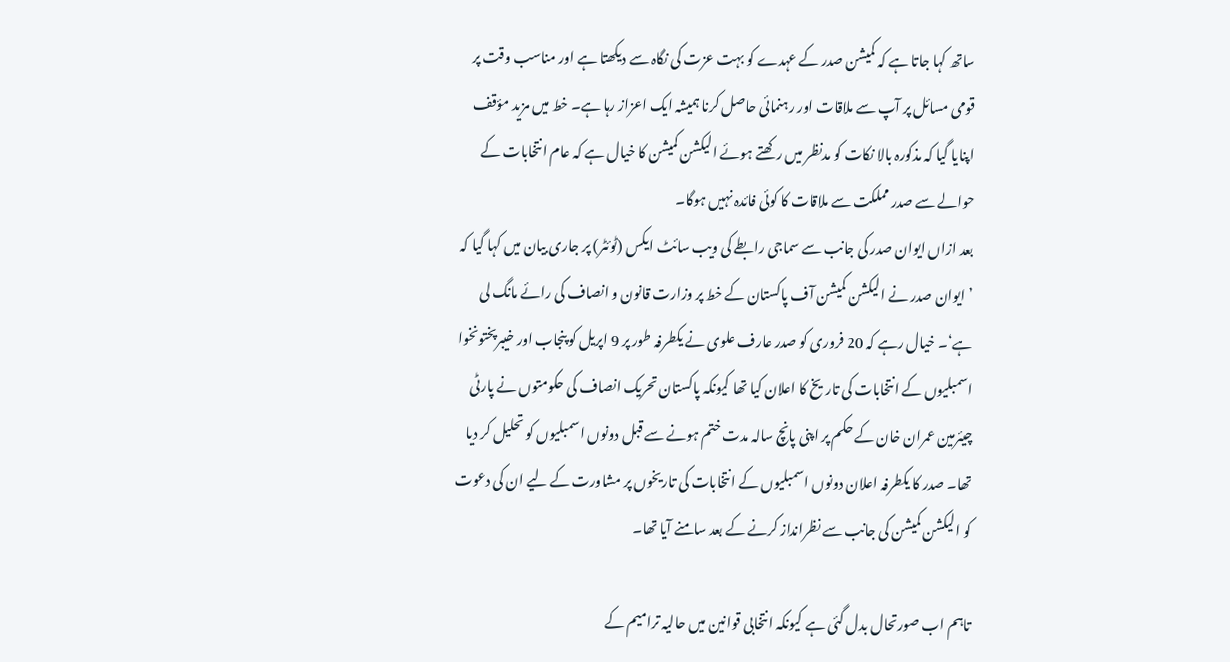ساتھ کہا جاتا ہے کہ کمیشن صدر کے عہدے کو بہت عزت کی نگاہ سے دیکھتا ہے اور مناسب وقت پر قومی مسائل پر آپ سے ملاقات اور رہنمائی حاصل کرنا ہمیشہ ایک اعزاز رہا ہے۔ خط میں مزید مؤقف اپنایا گیا کہ مذکورہ بالا نکات کو مدنظر میں رکھتے ہوئے الیکشن کمیشن کا خیال ہے کہ عام انتخابات کے حوالے سے صدر مملکت سے ملاقات کا کوئی فائدہ نہیں ہوگا۔
بعد ازاں ایوان صدر کی جانب سے سماجی رابطے کی ویب سائٹ ایکس (ٹوئٹر) پر جاری بیان میں کہا گیا کہ ’ایوان صدر نے الیکشن کمیشن آف پاکستان کے خط پر وزارت قانون و انصاف کی رائے مانگ لی ہے‘۔ خیال رہے کہ 20 فروری کو صدر عارف علوی نے یکطرفہ طور پر 9 اپریل کو پنجاب اور خیبرپختونخوا اسمبلیوں کے انتخابات کی تاریخ کا اعلان کیا تھا کیونکہ پاکستان تحریک انصاف کی حکومتوں نے پارٹی چیئرمین عمران خان کے حکم پر اپنی پانچ سالہ مدت ختم ہونے سے قبل دونوں اسمبلیوں کو تحلیل کر دیا تھا۔ صدر کا یکطرفہ اعلان دونوں اسمبلیوں کے انتخابات کی تاریخوں پر مشاورت کے لیے ان کی دعوت کو الیکشن کمیشن کی جانب سے نظرانداز کرنے کے بعد سامنے آیا تھا۔

تاہم اب صورتحال بدل گئی ہے کیونکہ انتخابی قوانین میں حالیہ ترامیم کے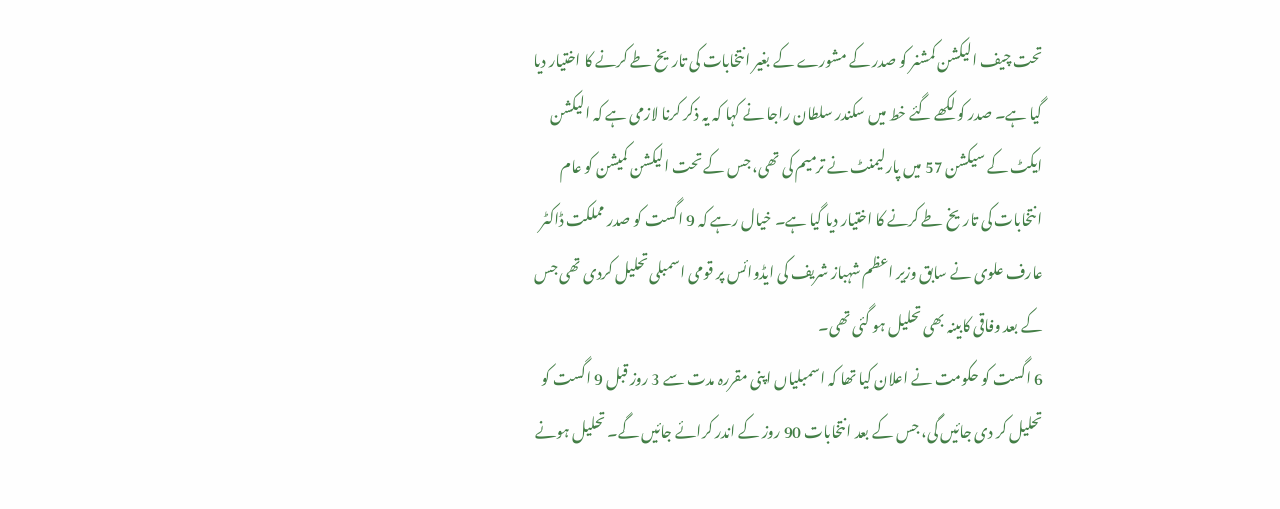تحت چیف الیکشن کمشنر کو صدر کے مشورے کے بغیر انتخابات کی تاریخ طے کرنے کا اختیار دیا گیا ہے۔ صدر کو لکھے گئے خط میں سکندر سلطان راجا نے کہا کہ یہ ذکر کرنا لازمی ہے کہ الیکشن ایکٹ کے سیکشن 57 میں پارلیمنٹ نے ترمیم کی تھی، جس کے تحت الیکشن کمیشن کو عام انتخابات کی تاریخ طے کرنے کا اختیار دیا گیا ہے۔ خیال رہے کہ 9 اگست کو صدر مملکت ڈاکٹر عارف علوی نے سابق وزیر اعظم شہباز شریف کی ایڈوائس پر قومی اسمبلی تحلیل کردی تھی جس کے بعد وفاقی کابینہ بھی تحلیل ہو گئی تھی۔
6 اگست کو حکومت نے اعلان کیا تھا کہ اسمبلیاں اپنی مقررہ مدت سے 3 روز قبل 9 اگست کو تحلیل کر دی جائیں گی، جس کے بعد انتخابات 90 روز کے اندر کرائے جائیں گے۔ تحلیل ہونے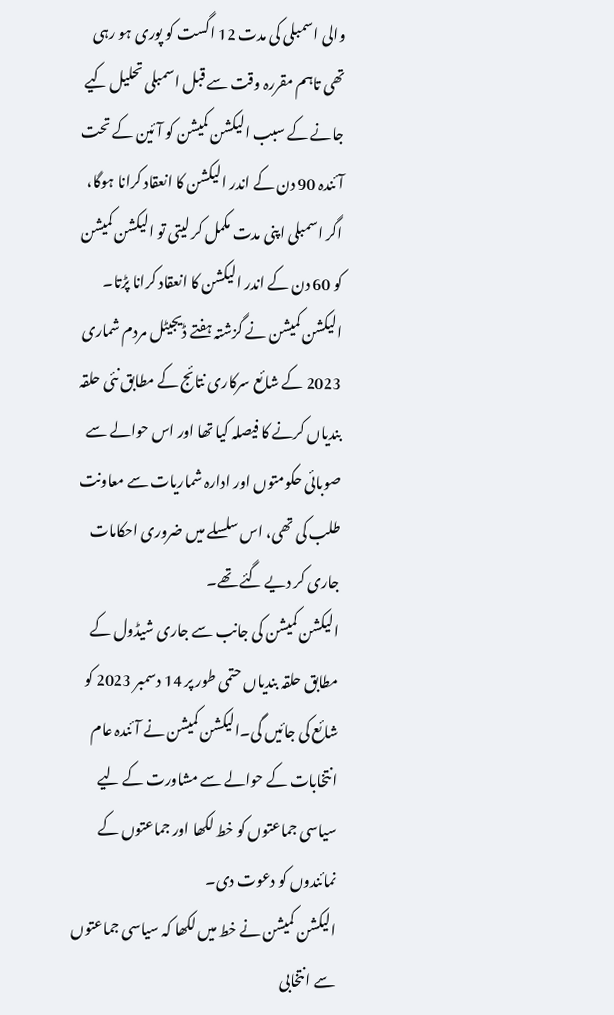والی اسمبلی کی مدت 12 اگست کو پوری ہو رہی تھی تاہم مقررہ وقت سے قبل اسمبلی تحلیل کیے جانے کے سبب الیکشن کمیشن کو آئین کے تحت آئندہ 90 دن کے اندر الیکشن کا انعقاد کرانا ہوگا، اگر اسمبلی اپنی مدت مکمل کر لیتی تو الیکشن کمیشن کو 60 دن کے اندر الیکشن کا انعقاد کرانا پڑتا۔
الیکشن کمیشن نے گزشتہ ہفتے ڈیجیٹل مردم شماری 2023 کے شائع سرکاری نتائج کے مطابق نئی حلقہ بندیاں کرنے کا فیصلہ کیا تھا اور اس حوالے سے صوبائی حکومتوں اور ادارہ شماریات سے معاونت طلب کی تھی، اس سلسلے میں ضروری احکامات جاری کر دیے گئے تھے۔
الیکشن کمیشن کی جانب سے جاری شیڈول کے مطابق حلقہ بندیاں حتمی طور پر 14 دسمبر 2023 کو شائع کی جائیں گی۔الیکشن کمیشن نے آئندہ عام انتخابات کے حوالے سے مشاورت کے لیے سیاسی جماعتوں کو خط لکھا اور جماعتوں کے نمائندوں کو دعوت دی۔
الیکشن کمیشن نے خط میں لکھا کہ سیاسی جماعتوں سے انتخابی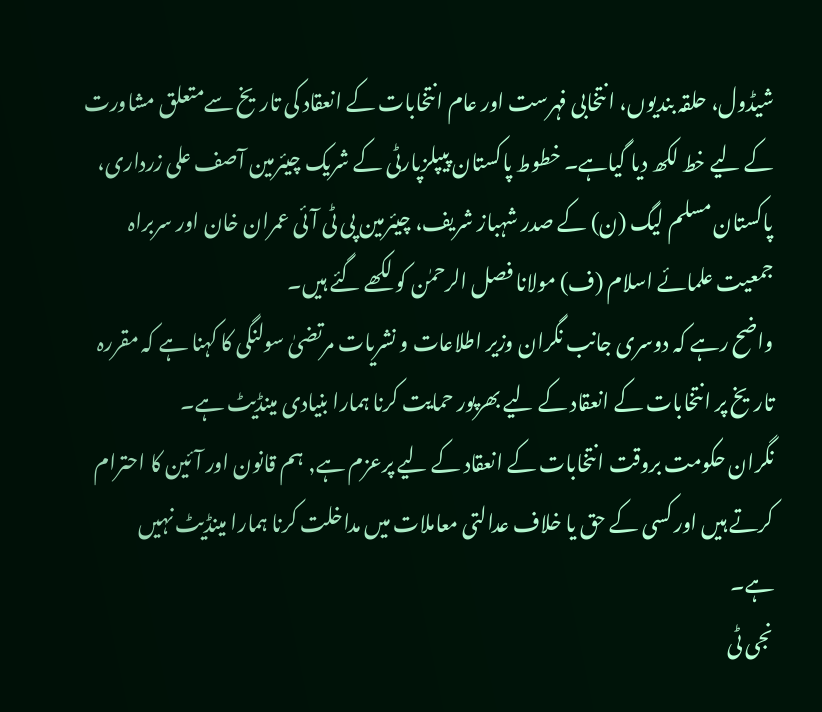شیڈول، حلقہ بندیوں، انتخابی فہرست اور عام انتخابات کے انعقاد کی تاریخ سےمتعلق مشاورت کے لیے خط لکھ دیا گیاہے۔ خطوط پاکستان پیپلزپارٹی کے شریک چیئرمین آصف علی زرداری، پاکستان مسلم لیگ (ن) کے صدر شہباز شریف، چیئرمین پی ٹی آئی عمران خان اور سربراہ جمعیت علمائے اسلام (ف) مولانا فصل الرحمٰن کو لکھے گئے ہیں۔
واضح رہے کہ دوسری جانب نگران وزیر اطلاعات و نشریات مرتضیٰ سولنگی کا کہنا ہے کہ مقررہ تاریخ پر انتخابات کے انعقاد کے لیے بھرپور حمایت کرنا ہمارا بنیادی مینڈیٹ ہے۔
نگران حکومت بروقت انتخابات کے انعقاد کے لیے پرعزم ہے, ہم قانون اور آئین کا احترام کرتے ہیں اور کسی کے حق یا خلاف عدالتی معاملات میں مداخلت کرنا ہمارا مینڈیٹ نہیں ہے۔
نجی ٹی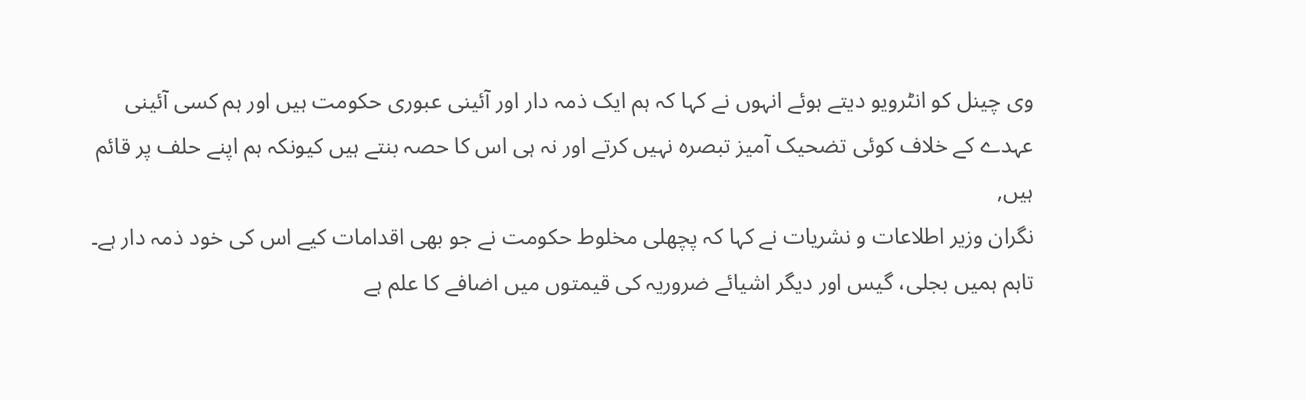وی چینل کو انٹرویو دیتے ہوئے انہوں نے کہا کہ ہم ایک ذمہ دار اور آئینی عبوری حکومت ہیں اور ہم کسی آئینی عہدے کے خلاف کوئی تضحیک آمیز تبصرہ نہیں کرتے اور نہ ہی اس کا حصہ بنتے ہیں کیونکہ ہم اپنے حلف پر قائم ہیں,
نگران وزیر اطلاعات و نشریات نے کہا کہ پچھلی مخلوط حکومت نے جو بھی اقدامات کیے اس کی خود ذمہ دار ہے۔ تاہم ہمیں بجلی، گیس اور دیگر اشیائے ضروریہ کی قیمتوں میں اضافے کا علم ہے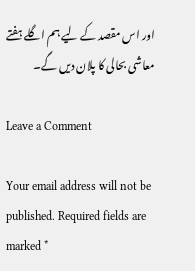اور اس مقصد کے لیے ہم اگلے ہفتے معاشی بحالی کا پلان دیں گے۔

Leave a Comment

Your email address will not be published. Required fields are marked *